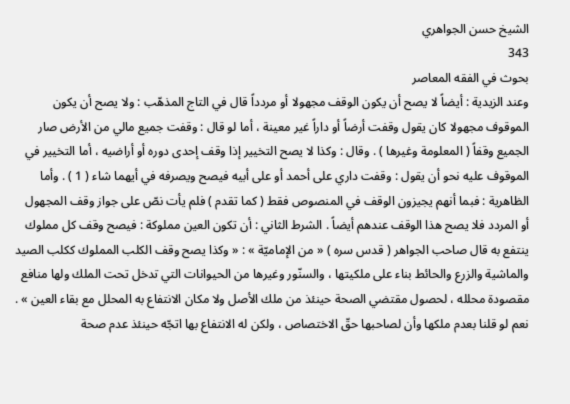الشيخ حسن الجواهري
343
بحوث في الفقه المعاصر
وعند الزيدية : أيضاً لا يصح أن يكون الوقف مجهولا أو مردداً قال في التاج المذهّب : ولا يصح أن يكون الموقوف مجهولا كان يقول وقفت أرضاً أو داراً غير معينة ، أما لو قال : وقفت جميع مالي من الأرض صار الجميع وقفاً ( المعلومة وغيرها ) . وقال : وكذا لا يصح التخيير إذا وقف إحدى دوره أو أراضيه ، أما التخيير في الموقوف عليه نحو أن يقول : وقفت داري على أحمد أو على أبيه فيصح ويصرفه في أيهما شاء ( 1 ) . وأما الظاهرية : فبما أنهم يجيزون الوقف في المنصوص فقط ( كما تقدم ) فلم يأت نصّ على جواز وقف المجهول أو المردد فلا يصح هذا الوقف عندهم أيضاً . الشرط الثاني : أن تكون العين مملوكة : فيصح وقف كل مملوك ينتفع به قال صاحب الجواهر ( قدس سره ) « من الإماميّة » : « وكذا يصح وقف الكلب المملوك ككلب الصيد والماشية والزرع والحائط بناء على ملكيتها ، والسنّور وغيرها من الحيوانات التي تدخل تحت الملك ولها منافع مقصودة محلله ، لحصول مقتضي الصحة حينئذ من ملك الأصل ولا مكان الانتفاع به المحلل مع بقاء العين » . نعم لو قلنا بعدم ملكها وأن لصاحبها حقّ الاختصاص ، ولكن له الانتفاع بها اتجّه حينئذ عدم صحة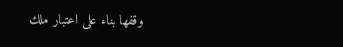وقفها بناء على اعتبار ملك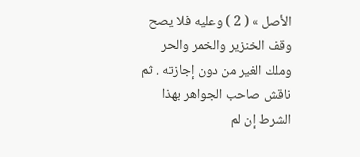الأصل » ( 2 ) وعليه فلا يصح وقف الخنزير والخمر والحر وملك الغير من دون إجازته . ثم ناقش صاحب الجواهر بهذا الشرط إن لم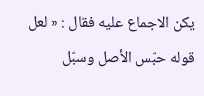يكن الاجماع عليه فقال : « لعل قوله حبّس الأصل وسبّل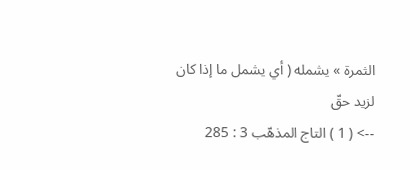الثمرة » يشمله ( أي يشمل ما إذا كان لزيد حقّ
--> ( 1 ) التاج المذهّب 3 : 285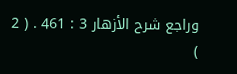وراجع شرح الأزهار 3 : 461 . ( 2 )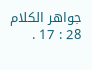جواهر الكلام 28 : 17 .